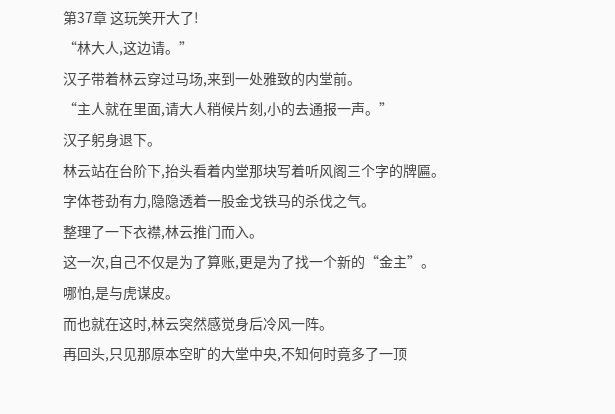第37章 这玩笑开大了!
“林大人,这边请。”
汉子带着林云穿过马场,来到一处雅致的内堂前。
“主人就在里面,请大人稍候片刻,小的去通报一声。”
汉子躬身退下。
林云站在台阶下,抬头看着内堂那块写着听风阁三个字的牌匾。
字体苍劲有力,隐隐透着一股金戈铁马的杀伐之气。
整理了一下衣襟,林云推门而入。
这一次,自己不仅是为了算账,更是为了找一个新的“金主”。
哪怕,是与虎谋皮。
而也就在这时,林云突然感觉身后冷风一阵。
再回头,只见那原本空旷的大堂中央,不知何时竟多了一顶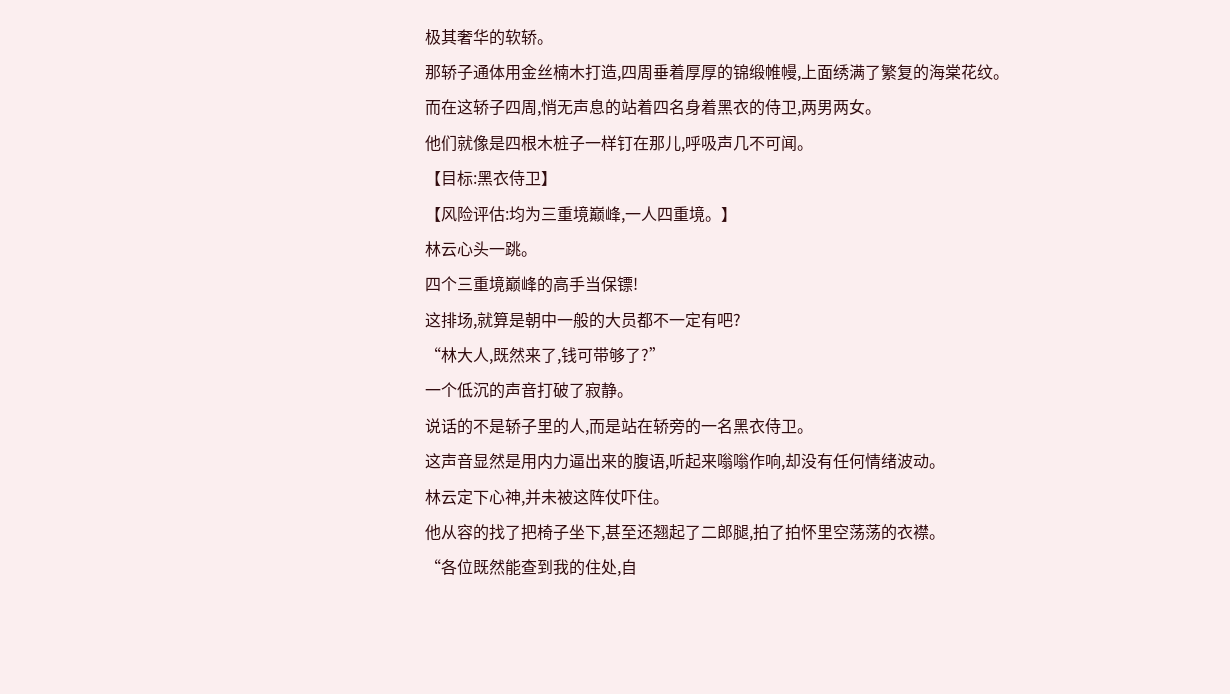极其奢华的软轿。
那轿子通体用金丝楠木打造,四周垂着厚厚的锦缎帷幔,上面绣满了繁复的海棠花纹。
而在这轿子四周,悄无声息的站着四名身着黑衣的侍卫,两男两女。
他们就像是四根木桩子一样钉在那儿,呼吸声几不可闻。
【目标:黑衣侍卫】
【风险评估:均为三重境巅峰,一人四重境。】
林云心头一跳。
四个三重境巅峰的高手当保镖!
这排场,就算是朝中一般的大员都不一定有吧?
“林大人,既然来了,钱可带够了?”
一个低沉的声音打破了寂静。
说话的不是轿子里的人,而是站在轿旁的一名黑衣侍卫。
这声音显然是用内力逼出来的腹语,听起来嗡嗡作响,却没有任何情绪波动。
林云定下心神,并未被这阵仗吓住。
他从容的找了把椅子坐下,甚至还翘起了二郎腿,拍了拍怀里空荡荡的衣襟。
“各位既然能查到我的住处,自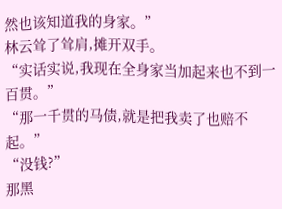然也该知道我的身家。”
林云耸了耸肩,摊开双手。
“实话实说,我现在全身家当加起来也不到一百贯。”
“那一千贯的马债,就是把我卖了也赔不起。”
“没钱?”
那黑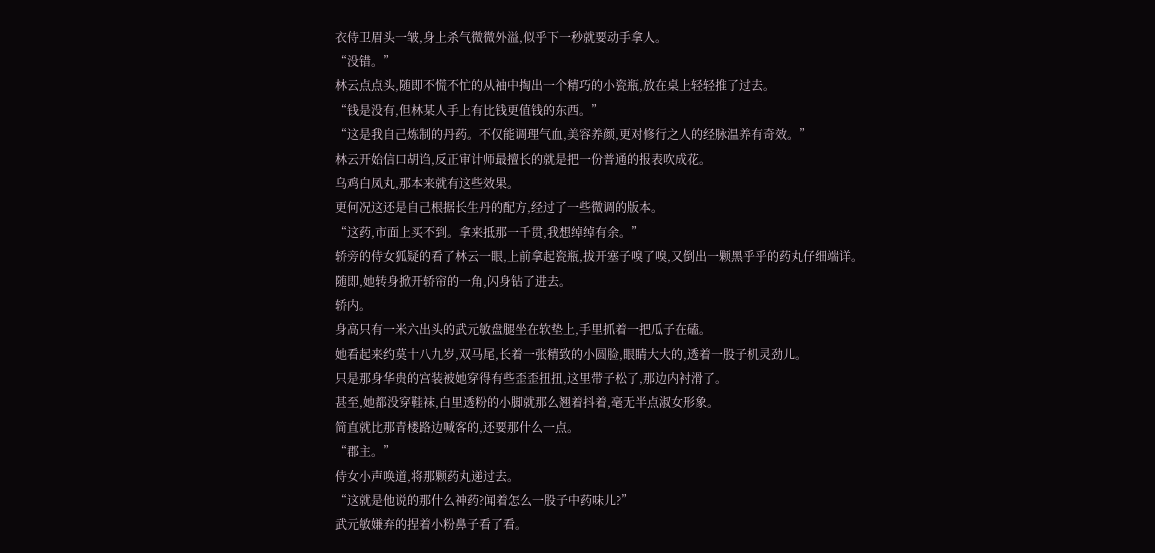衣侍卫眉头一皱,身上杀气微微外溢,似乎下一秒就要动手拿人。
“没错。”
林云点点头,随即不慌不忙的从袖中掏出一个精巧的小瓷瓶,放在桌上轻轻推了过去。
“钱是没有,但林某人手上有比钱更值钱的东西。”
“这是我自己炼制的丹药。不仅能调理气血,美容养颜,更对修行之人的经脉温养有奇效。”
林云开始信口胡诌,反正审计师最擅长的就是把一份普通的报表吹成花。
乌鸡白凤丸,那本来就有这些效果。
更何况这还是自己根据长生丹的配方,经过了一些微调的版本。
“这药,市面上买不到。拿来抵那一千贯,我想绰绰有余。”
轿旁的侍女狐疑的看了林云一眼,上前拿起瓷瓶,拔开塞子嗅了嗅,又倒出一颗黑乎乎的药丸仔细端详。
随即,她转身掀开轿帘的一角,闪身钻了进去。
轿内。
身高只有一米六出头的武元敏盘腿坐在软垫上,手里抓着一把瓜子在磕。
她看起来约莫十八九岁,双马尾,长着一张精致的小圆脸,眼睛大大的,透着一股子机灵劲儿。
只是那身华贵的宫装被她穿得有些歪歪扭扭,这里带子松了,那边内衬滑了。
甚至,她都没穿鞋袜,白里透粉的小脚就那么翘着抖着,毫无半点淑女形象。
简直就比那青楼路边喊客的,还要那什么一点。
“郡主。”
侍女小声唤道,将那颗药丸递过去。
“这就是他说的那什么神药?闻着怎么一股子中药味儿?”
武元敏嫌弃的捏着小粉鼻子看了看。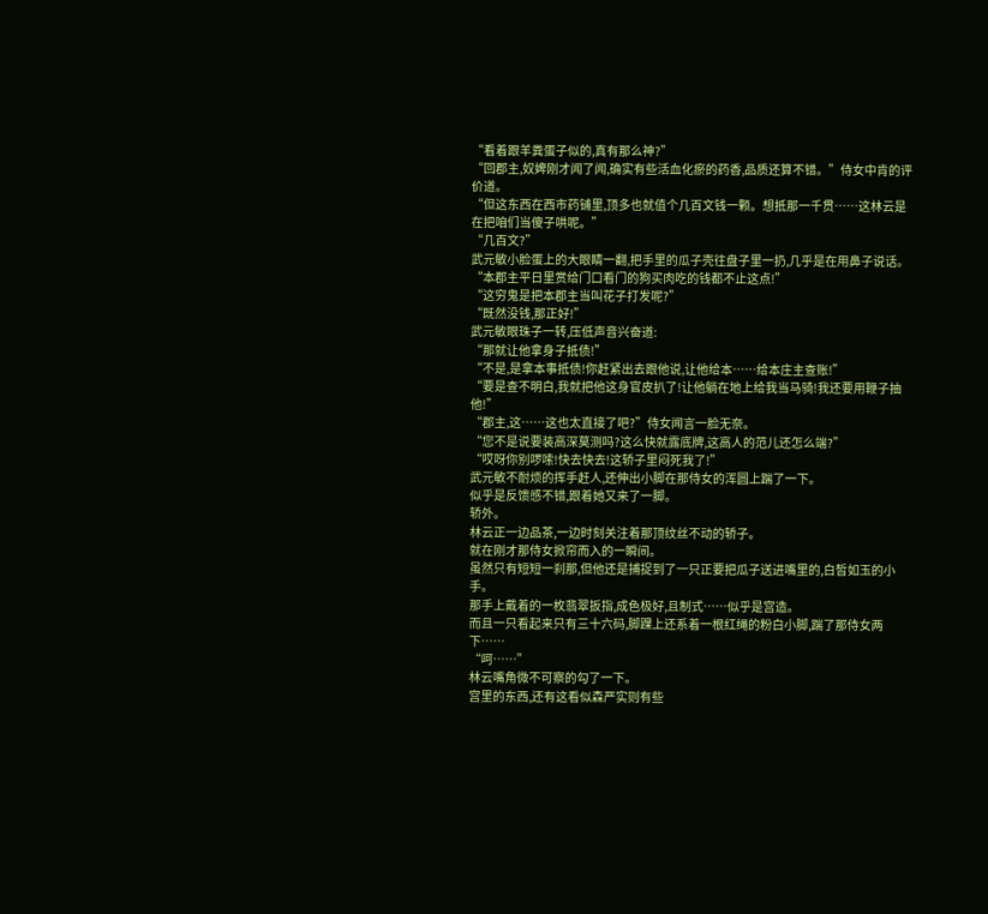“看着跟羊粪蛋子似的,真有那么神?”
“回郡主,奴婢刚才闻了闻,确实有些活血化瘀的药香,品质还算不错。”侍女中肯的评价道。
“但这东西在西市药铺里,顶多也就值个几百文钱一颗。想抵那一千贯……这林云是在把咱们当傻子哄呢。”
“几百文?”
武元敏小脸蛋上的大眼睛一翻,把手里的瓜子壳往盘子里一扔,几乎是在用鼻子说话。
“本郡主平日里赏给门口看门的狗买肉吃的钱都不止这点!”
“这穷鬼是把本郡主当叫花子打发呢?”
“既然没钱,那正好!”
武元敏眼珠子一转,压低声音兴奋道:
“那就让他拿身子抵债!”
“不是,是拿本事抵债!你赶紧出去跟他说,让他给本……给本庄主查账!”
“要是查不明白,我就把他这身官皮扒了!让他躺在地上给我当马骑!我还要用鞭子抽他!”
“郡主,这……这也太直接了吧?”侍女闻言一脸无奈。
“您不是说要装高深莫测吗?这么快就露底牌,这高人的范儿还怎么端?”
“哎呀你别啰嗦!快去快去!这轿子里闷死我了!”
武元敏不耐烦的挥手赶人,还伸出小脚在那侍女的浑圆上踹了一下。
似乎是反馈感不错,跟着她又来了一脚。
轿外。
林云正一边品茶,一边时刻关注着那顶纹丝不动的轿子。
就在刚才那侍女掀帘而入的一瞬间。
虽然只有短短一刹那,但他还是捕捉到了一只正要把瓜子送进嘴里的,白皙如玉的小手。
那手上戴着的一枚翡翠扳指,成色极好,且制式……似乎是宫造。
而且一只看起来只有三十六码,脚踝上还系着一根红绳的粉白小脚,踹了那侍女两下……
“呵……”
林云嘴角微不可察的勾了一下。
宫里的东西,还有这看似森严实则有些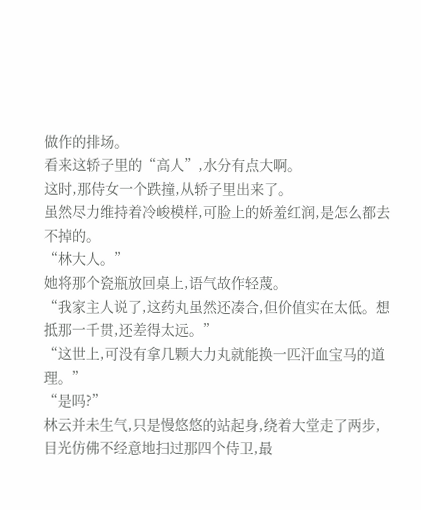做作的排场。
看来这轿子里的“高人”,水分有点大啊。
这时,那侍女一个跌撞,从轿子里出来了。
虽然尽力维持着冷峻模样,可脸上的娇羞红润,是怎么都去不掉的。
“林大人。”
她将那个瓷瓶放回桌上,语气故作轻蔑。
“我家主人说了,这药丸虽然还凑合,但价值实在太低。想抵那一千贯,还差得太远。”
“这世上,可没有拿几颗大力丸就能换一匹汗血宝马的道理。”
“是吗?”
林云并未生气,只是慢悠悠的站起身,绕着大堂走了两步,目光仿佛不经意地扫过那四个侍卫,最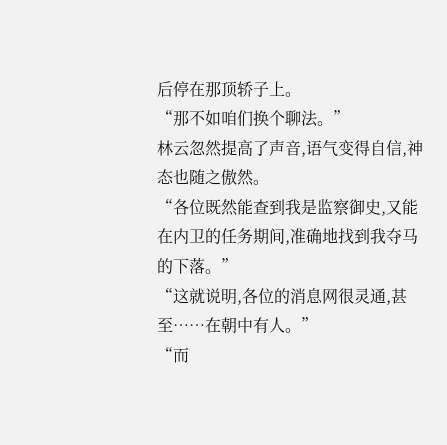后停在那顶轿子上。
“那不如咱们换个聊法。”
林云忽然提高了声音,语气变得自信,神态也随之傲然。
“各位既然能查到我是监察御史,又能在内卫的任务期间,准确地找到我夺马的下落。”
“这就说明,各位的消息网很灵通,甚至……在朝中有人。”
“而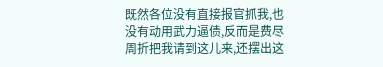既然各位没有直接报官抓我,也没有动用武力逼债,反而是费尽周折把我请到这儿来,还摆出这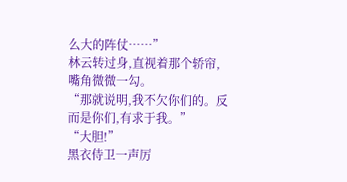么大的阵仗……”
林云转过身,直视着那个轿帘,嘴角微微一勾。
“那就说明,我不欠你们的。反而是你们,有求于我。”
“大胆!”
黑衣侍卫一声厉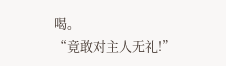喝。
“竟敢对主人无礼!”